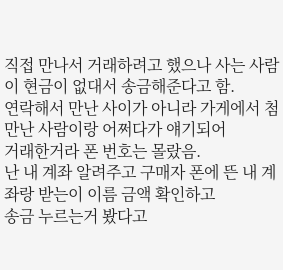직접 만나서 거래하려고 했으나 사는 사람이 현금이 없대서 송금해준다고 함.
연락해서 만난 사이가 아니라 가게에서 첨 만난 사람이랑 어쩌다가 얘기되어
거래한거라 폰 번호는 몰랐음.
난 내 계좌 알려주고 구매자 폰에 뜬 내 계좌랑 받는이 이름 금액 확인하고
송금 누르는거 봤다고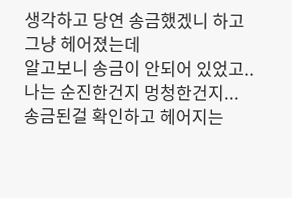생각하고 당연 송금했겠니 하고 그냥 헤어졌는데
알고보니 송금이 안되어 있었고..
나는 순진한건지 멍청한건지...
송금된걸 확인하고 헤어지는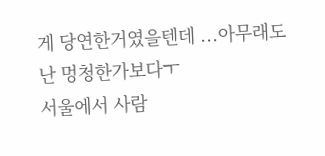게 당연한거였을텐데 ...아무래도 난 멍청한가보다ㅜ
서울에서 사람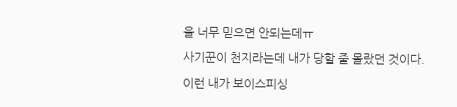을 너무 믿으면 안되는데ㅠ
사기꾼이 천지라는데 내가 당할 줄 몰랐던 것이다.
이런 내가 보이스피싱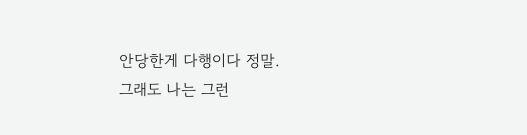안당한게 다행이다 정말.
그래도 나는 그런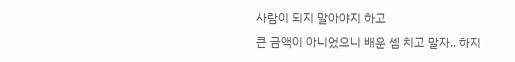사람이 되지 말아야지 하고
큰 금액이 아니었으니 배운 셈 치고 말자.. 하지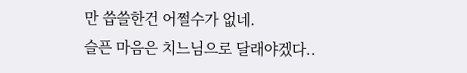만 씁쓸한건 어쩔수가 없네.
슬픈 마음은 치느님으로 달래야겠다..